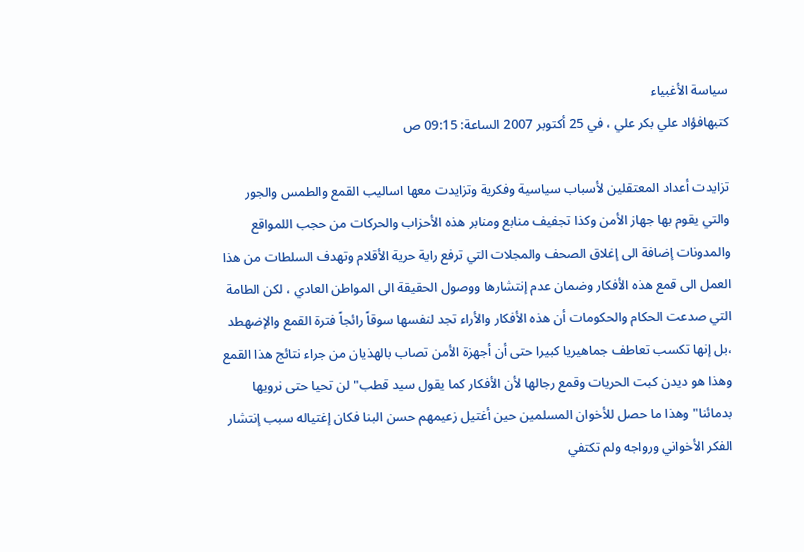سياسة الأغبياء
كتبهافؤاد علي بكر علي ، في 25 أكتوبر 2007 الساعة: 09:15 ص

تزايدت أعداد المعتقلين لأسباب سياسية وفكرية وتزايدت معها اساليب القمع والطمس والجور والتي يقوم بها جهاز الأمن وكذا تجفيف منابع ومنابر هذه الأحزاب والحركات من حجب اللمواقع والمدونات إضافة الى إغلاق الصحف والمجلات التي ترفع راية حرية الأقلام وتهدف السلطات من هذا العمل الى قمع هذه الأفكار وضمان عدم إنتشارها ووصول الحقيقة الى المواطن العادي ، لكن الطامة التي صدعت الحكام والحكومات أن هذه الأفكار والأراء تجد لنفسها سوقاً رائجاً فترة القمع والإضهطد ،بل إنها تكسب تعاطف جماهيريا كبيرا حتى أن أجهزة الأمن تصاب بالهذيان من جراء نتائج هذا القمع وهذا هو ديدن كبت الحريات وقمع رجالها لأن الأفكار كما يقول سيد قطب" لن تحيا حتى نرويها بدمائنا" وهذا ما حصل للأخوان المسلمين حين أغتيل زعيمهم حسن البنا فكان إغتياله سبب إنتشار الفكر الأخواني ورواجه ولم تكتفي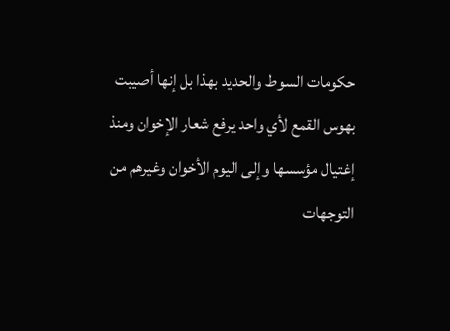حكومات السوط والحديد بهذا بل إنها أصيبت بهوس القمع لأي واحد يرفع شعار الإخوان ومنذ إغتيال مؤسسها وإلى اليوم الأخوان وغيرهم من التوجهات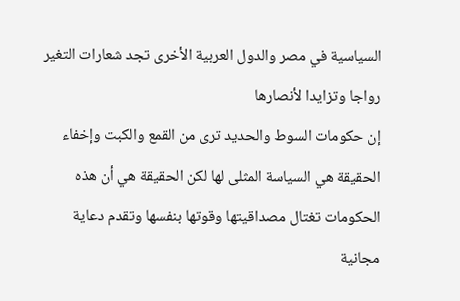السياسية في مصر والدول العربية الأخرى تجد شعارات التغير رواجا وتزايدا لأنصارها
إن حكومات السوط والحديد ترى من القمع والكبت وإخفاء الحقيقة هي السياسة المثلى لها لكن الحقيقة هي أن هذه الحكومات تغتال مصداقيتها وقوتها بنفسها وتقدم دعاية مجانية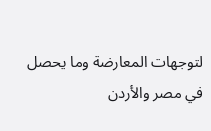لتوجهات المعارضة وما يحصل في مصر والأردن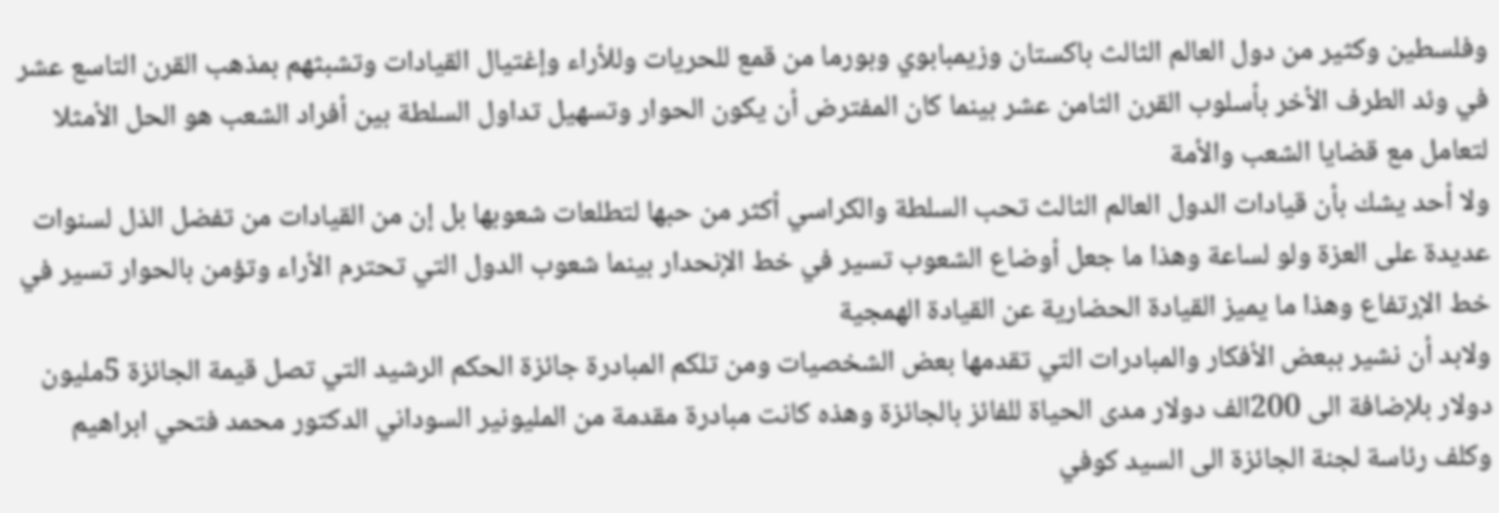وفلسطين وكثير من دول العالم الثالث باكستان وزيمبابوي وبورما من قمع للحريات وللأراء وإغتيال القيادات وتشبثهم بمذهب القرن التاسع عشر في وئد الطرف الأخر بأسلوب القرن الثامن عشر بينما كان المفترض أن يكون الحوار وتسهيل تداول السلطة بين أفراد الشعب هو الحل الأمثلا لتعامل مع قضايا الشعب والأمة
ولا أحد يشك بأن قيادات الدول العالم الثالث تحب السلطة والكراسي أكثر من حبها لتطلعات شعوبها بل إن من القيادات من تفضل الذل لسنوات عديدة على العزة ولو لساعة وهذا ما جعل أوضاع الشعوب تسير في خط الإنحدار بينما شعوب الدول التي تحترم الأراء وتؤمن بالحوار تسير في خط الإرتفاع وهذا ما يميز القيادة الحضارية عن القيادة الهمجية
ولابد أن نشير ببعض الأفكار والمبادرات التي تقدمها بعض الشخصيات ومن تلكم المبادرة جائزة الحكم الرشيد التي تصل قيمة الجائزة 5مليون دولار بلإضافة الى 200الف دولار مدى الحياة للفائز بالجائزة وهذه كانت مبادرة مقدمة من المليونير السوداني الدكتور محمد فتحي ابراهيم وكلف رئاسة لجنة الجائزة الى السيد كوفي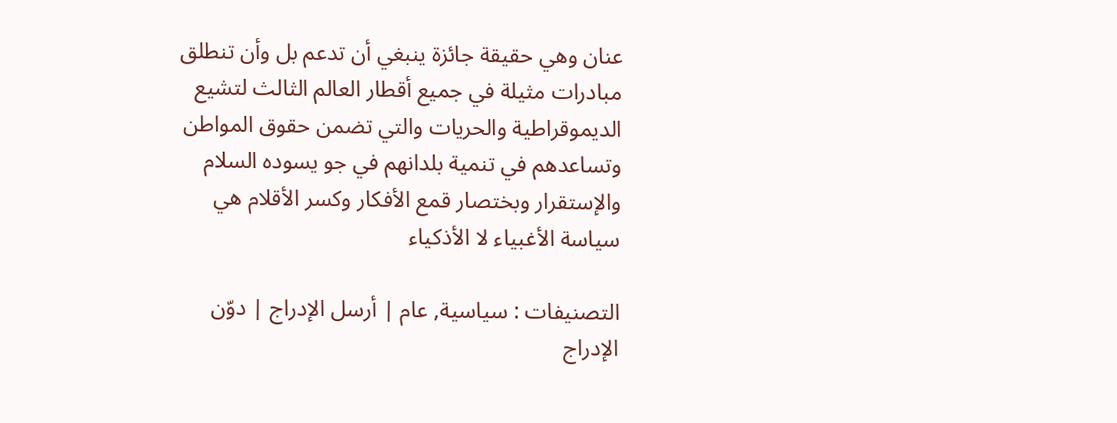عنان وهي حقيقة جائزة ينبغي أن تدعم بل وأن تنطلق مبادرات مثيلة في جميع أقطار العالم الثالث لتشيع الديموقراطية والحريات والتي تضمن حقوق المواطن وتساعدهم في تنمية بلدانهم في جو يسوده السلام والإستقرار وبختصار قمع الأفكار وكسر الأقلام هي سياسة الأغبياء لا الأذكياء

التصنيفات : سياسية, عام | أرسل الإدراج | دوّن الإدراج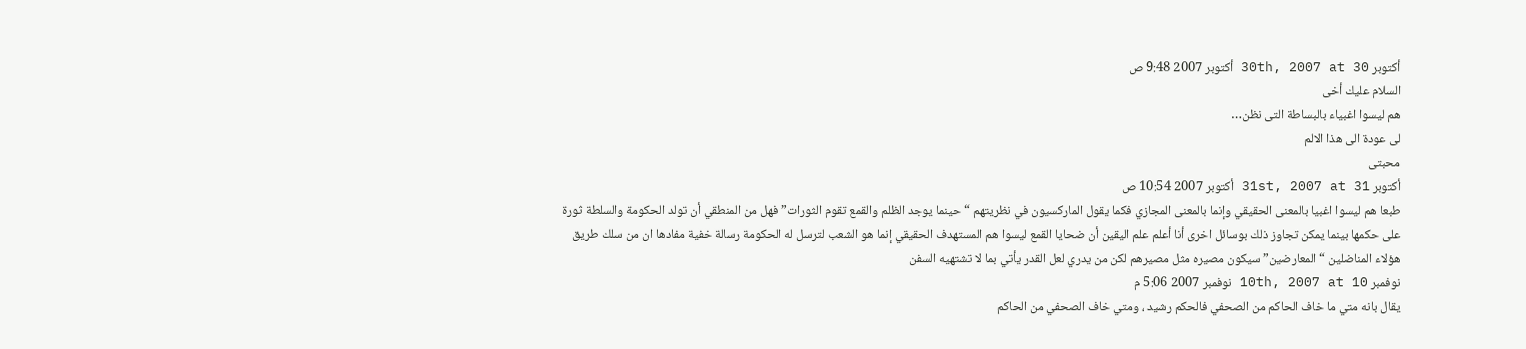أكتوبر 30th, 2007 at 30 أكتوبر 2007 9:48 ص
السلام عليك أخى
هم ليسوا اغبياء بالبساطة التى نظن…
لى عودة الى هذا الالم
محبتى
أكتوبر 31st, 2007 at 31 أكتوبر 2007 10:54 ص
طبعا هم ليسوا اغبيا بالمعنى الحقيقي وإنما بالمعنى المجازي فكما يقول الماركسيون في نظريتهم “حينما يوجد الظلم والقمع تقوم الثورات” فهل من المنطقي أن تولد الحكومة والسلطة ثورة على حكمها بينما يمكن تجاوز ذلك بوسائل اخرى أنا أعلم علم اليقين أن ضحايا القمع ليسوا هم المستهدف الحقيقي إنما هو الشعب لترسل له الحكومة رسالة خفية مفادها ان من سلك طريق هؤلاء المناضلين “المعارضين” سيكون مصيره مثل مصيرهم لكن من يدري لعل القدر يأتي بما لا تشتهيه السفن
نوفمبر 10th, 2007 at 10 نوفمبر 2007 5:06 م
يقال بانه متي ما خاف الحاكم من الصحفي فالحكم رشيد ، ومتي خاف الصحفي من الحاكم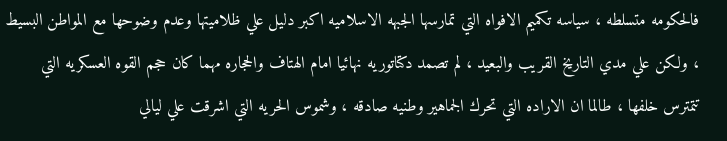فالحكومه متسلطه ، سياسه تكميم الافواه التي تمارسها الجبهه الاسلاميه اكبر دليل علي ظلاميتها وعدم وضوحها مع المواطن البسيط ، ولكن علي مدي التاريخ القريب والبعيد ، لم تصمد دكتاتوريه نهائيا امام الهتاف والحجاره مهما كان حجم القوه العسكريه التي تتمترس خلفها ، طالما ان الاراده التي تحرك الجماهير وطنيه صادقه ، وشموس الحريه التي اشرقت علي ليالي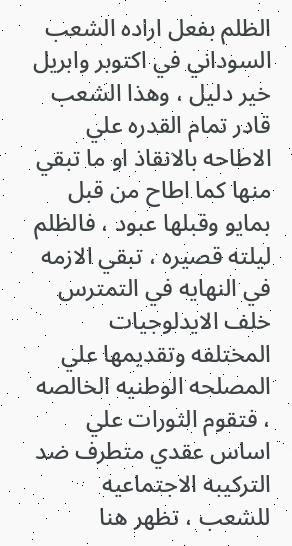الظلم بفعل اراده الشعب السوداني في اكتوبر وابريل خير دليل ، وهذا الشعب قادر تمام القدره علي الاطاحه بالانقاذ او ما تبقي منها كما اطاح من قبل بمايو وقبلها عبود ، فالظلم ليلته قصيره ، تبقي الازمه في النهايه في التمترس خلف الايدلوجيات المختلفه وتقديمها علي المصلحه الوطنيه الخالصه ، فتقوم الثورات علي اساس عقدي متطرف ضد التركيبه الاجتماعيه للشعب ، تظهر هنا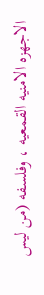الاجهزه الامنيه القمعيه ، وفلسفه (من ليس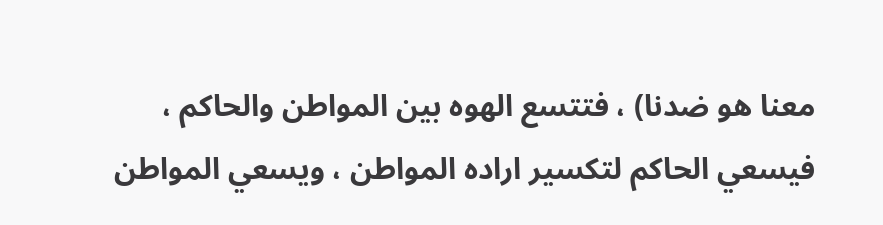معنا هو ضدنا) ، فتتسع الهوه بين المواطن والحاكم ، فيسعي الحاكم لتكسير اراده المواطن ، ويسعي المواطن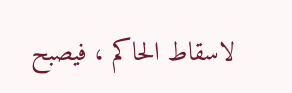لاسقاط الحاكم ، فيصبح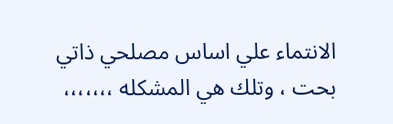الانتماء علي اساس مصلحي ذاتي بحت ، وتلك هي المشكله ،،،،،،،